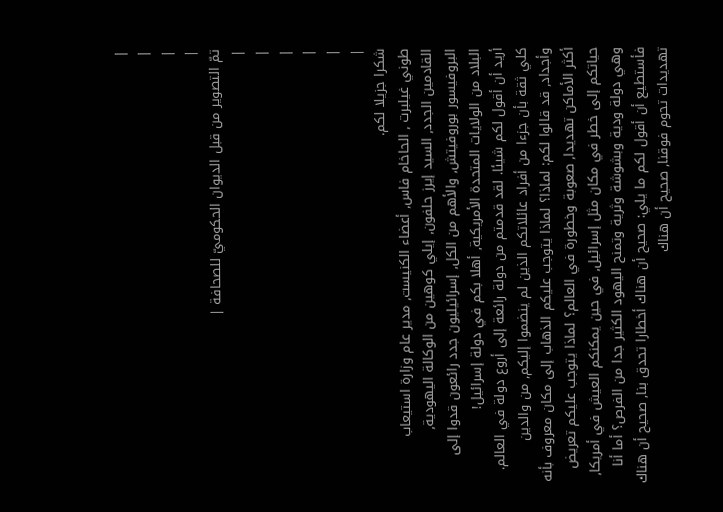|
|
|
|
تمّ التصوير من قبل الديوان الحكوميّ للصحافة |
|
|
|
|
|
|
شكرا جزيلا لكم.
طوني غيلبرت , الحاخام فاس, أعضاء الكنيست, مدير عام وزارة استيعاب القادمين الجدد, السيد إيرز حلفون, إيلي كوهين من الوكالة اليهودية, البروفيسور بوروفيتش, والأهم من الكل, إسرائيليون جدد رائعون قدوا إلى البلاد من الولايات المتحدة الأمريكية, أهلا بكم في دولة إسرائيل!
أريد أن أقول لكم شيئا. لقد قدمتم من دولة رائعة إلى أروع دولة في العالم. كلي ثقة بأن جزءا من أفراد عائلاتكم الذين لم ينضموا إليكم, من والدين وأجداد, قد قالوا لكم: لماذا؟ لماذا يتوجب عليكم الذهاب إلى مكان معروف بأنه أكثر الأماكن تهديدا, صعوبة وخطورة في العالم؟ لماذا يتوجب عليكم تعريض حياتكم إلى خطر في مكان مثل إسرائيل, في حين يمكنكم العيش في أمريكا, وهي دولة ودية وبشوشة وثرية وتمنح اليهود الكثير جدا من الفرص؟ أما أنا فأستطيع أن أقول لكم ما يلي: صحيح أن هناك أخطارا تحدق بنا, صحيح أن هناك تهديدات تحوم فوقنا, صحيح أن هناك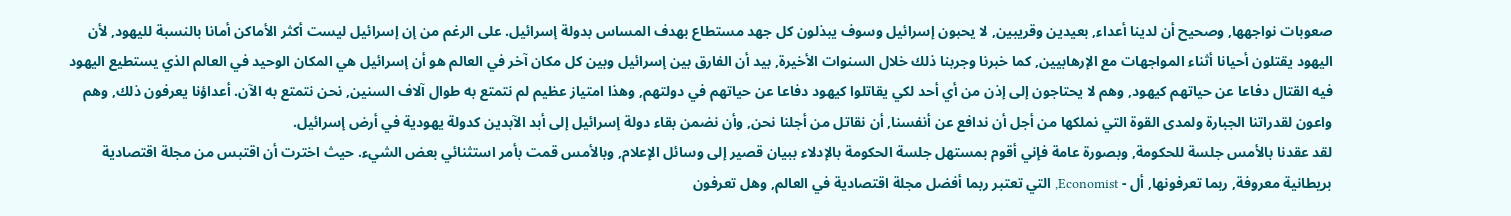صعوبات نواجهها, وصحيح أن لدينا أعداء, بعيدين وقريبين, لا يحبون إسرائيل وسوف يبذلون كل جهد مستطاع بهدف المساس بدولة إسرائيل. على الرغم من إن إسرائيل ليست أكثر الأماكن أمانا بالنسبة لليهود, لأن اليهود يقتلون أحيانا أثناء المواجهات مع الإرهابيين, كما خبرنا وجربنا ذلك خلال السنوات الأخيرة, بيد أن الفارق بين إسرائيل وبين كل مكان آخر في العالم هو أن إسرائيل هي المكان الوحيد في العالم الذي يستطيع اليهود فيه القتال دفاعا عن حياتهم كيهود, وهم لا يحتاجون إلى إذن من أي أحد لكي يقاتلوا كيهود دفاعا عن حياتهم في دولتهم, وهذا امتياز عظيم لم نتمتع به طوال آلاف السنين, نحن نتمتع به الآن. أعداؤنا يعرفون ذلك, وهم واعون لقدراتنا الجبارة ولمدى القوة التي نملكها من أجل أن ندافع عن أنفسنا, أن نقاتل من أجلنا نحن, وأن نضمن بقاء دولة إسرائيل إلى أبد الآبدين كدولة يهودية في أرض إسرائيل.
لقد عقدنا بالأمس جلسة للحكومة, وبصورة عامة فإني أقوم بمستهل جلسة الحكومة بالإدلاء ببيان قصير إلى وسائل الإعلام, وبالأمس قمت بأمر استثنائي بعض الشيء. حيث اخترت أن اقتبس من مجلة اقتصادية بريطانية معروفة, ربما تعرفونها, أل - Economist, التي تعتبر ربما أفضل مجلة اقتصادية في العالم, وهل تعرفون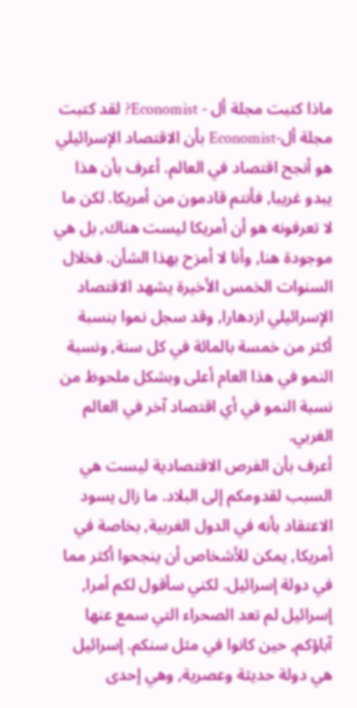ماذا كتبت مجلة أل - Economist? لقد كتبت مجلة أل-Economist بأن الاقتصاد الإسرائيلي هو أنجح اقتصاد في العالم. أعرف بأن هذا يبدو غريبا, فأنتم قادمون من أمريكا. لكن ما لا تعرفونه هو أن أمريكا ليست هناك, بل هي موجودة هنا, وأنا لا أمزح بهذا الشأن. فخلال السنوات الخمس الأخيرة يشهد الاقتصاد الإسرائيلي ازدهارا, وقد سجل نموا بنسبة أكثر من خمسة بالمائة في كل سنة, ونسبة النمو في هذا العام أعلى وبشكل ملحوظ من نسبة النمو في أي اقتصاد آخر في العالم الغربي.
أعرف بأن الفرص الاقتصادية ليست هي السبب لقدومكم إلى البلاد. ما زال يسود الاعتقاد بأنه في الدول الغربية, بخاصة في أمريكا, يمكن للأشخاص أن ينجحوا أكثر مما في دولة إسرائيل. لكني سأقول لكم أمرا, إسرائيل لم تعد الصحراء التي سمع عنها آباؤكم, حين كانوا في مثل سنكم. إسرائيل هي دولة حديثة وعصرية, وهي إحدى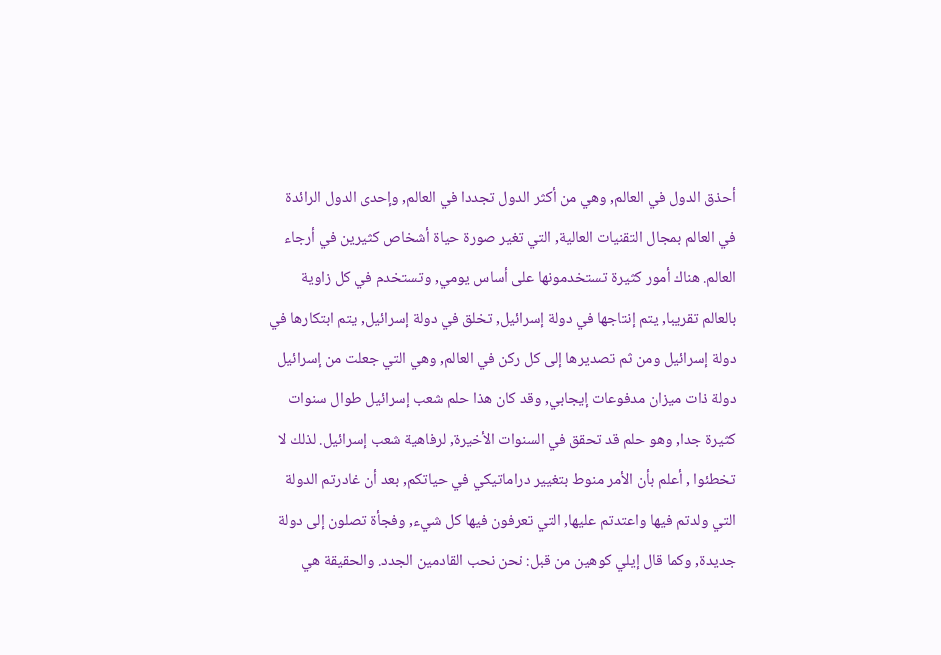أحذق الدول في العالم, وهي من أكثر الدول تجددا في العالم, وإحدى الدول الرائدة في العالم بمجال التقنيات العالية, التي تغير صورة حياة أشخاص كثيرين في أرجاء العالم. هناك أمور كثيرة تستخدمونها على أساس يومي, وتستخدم في كل زاوية بالعالم تقريبا, يتم إنتاجها في دولة إسرائيل, تخلق في دولة إسرائيل, يتم ابتكارها في دولة إسرائيل ومن ثم تصديرها إلى كل ركن في العالم, وهي التي جعلت من إسرائيل دولة ذات ميزان مدفوعات إيجابي, وقد كان هذا حلم شعب إسرائيل طوال سنوات كثيرة جدا, وهو حلم قد تحقق في السنوات الأخيرة, لرفاهية شعب إسرائيل. لذلك لا تخطئوا , أعلم بأن الأمر منوط بتغيير دراماتيكي في حياتكم, بعد أن غادرتم الدولة التي ولدتم فيها واعتدتم عليها, التي تعرفون فيها كل شيء, وفجأة تصلون إلى دولة جديدة, وكما قال إيلي كوهين من قبل: نحن نحب القادمين الجدد. والحقيقة هي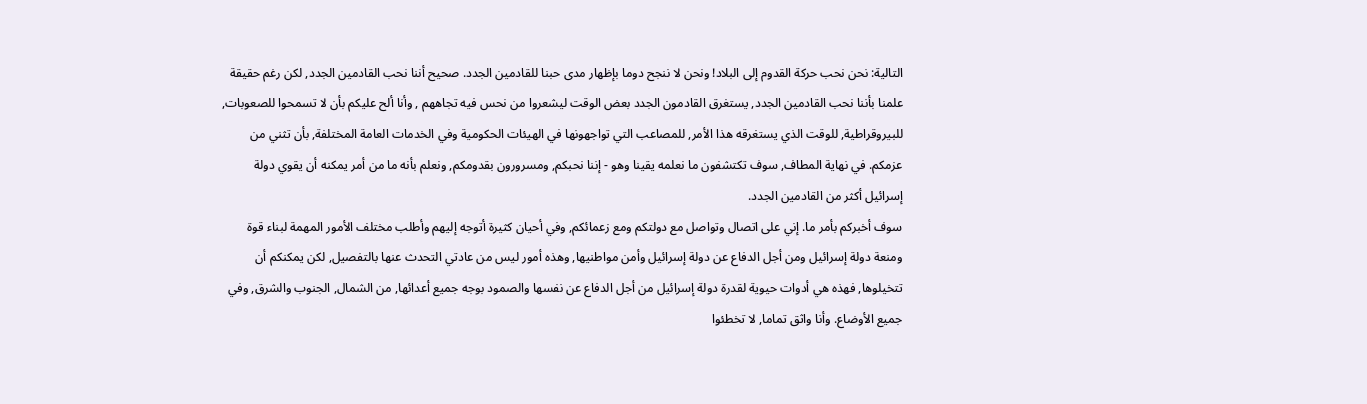التالية: نحن نحب حركة القدوم إلى البلاد! ونحن لا ننجح دوما بإظهار مدى حبنا للقادمين الجدد. صحيح أننا نحب القادمين الجدد, لكن رغم حقيقة علمنا بأننا نحب القادمين الجدد, يستغرق القادمون الجدد بعض الوقت ليشعروا من نحس فيه تجاههم , وأنا ألح عليكم بأن لا تسمحوا للصعوبات, للبيروقراطية, للوقت الذي يستغرقه هذا الأمر, للمصاعب التي تواجهونها في الهيئات الحكومية وفي الخدمات العامة المختلفة, بأن تثني من عزمكم. في نهاية المطاف, سوف تكتشفون ما نعلمه يقينا وهو - إننا نحبكم, ومسرورون بقدومكم, ونعلم بأنه ما من أمر يمكنه أن يقوي دولة إسرائيل أكثر من القادمين الجدد.
سوف أخبركم بأمر ما. إني على اتصال وتواصل مع دولتكم ومع زعمائكم, وفي أحيان كثيرة أتوجه إليهم وأطلب مختلف الأمور المهمة لبناء قوة ومنعة دولة إسرائيل ومن أجل الدفاع عن دولة إسرائيل وأمن مواطنيها, وهذه أمور ليس من عادتي التحدث عنها بالتفصيل, لكن يمكنكم أن تتخيلوها, فهذه هي أدوات حيوية لقدرة دولة إسرائيل من أجل الدفاع عن نفسها والصمود بوجه جميع أعدائها, من الشمال, الجنوب والشرق, وفي جميع الأوضاع. وأنا واثق تماما, لا تخطئوا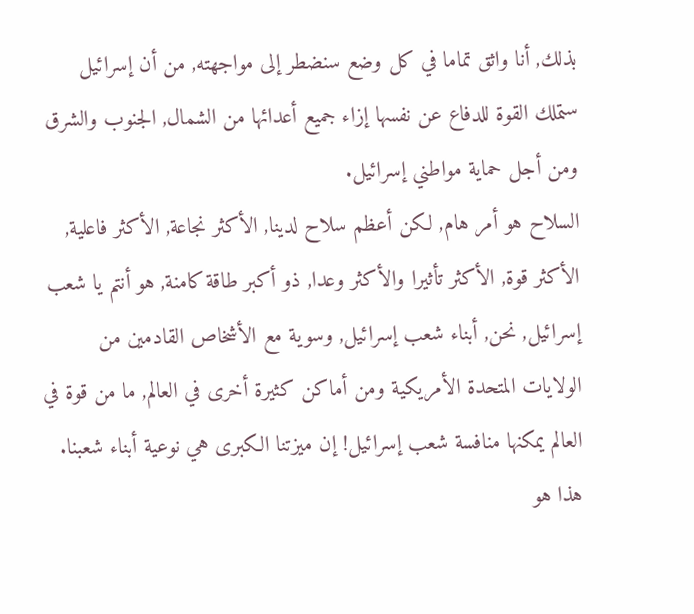بذلك, أنا واثق تماما في كل وضع سنضطر إلى مواجهته, من أن إسرائيل ستملك القوة للدفاع عن نفسها إزاء جميع أعدائها من الشمال, الجنوب والشرق ومن أجل حماية مواطني إسرائيل.
السلاح هو أمر هام, لكن أعظم سلاح لدينا, الأكثر نجاعة, الأكثر فاعلية, الأكثر قوة, الأكثر تأثيرا والأكثر وعدا, ذو أكبر طاقة كامنة, هو أنتم يا شعب إسرائيل, نحن, أبناء شعب إسرائيل, وسوية مع الأشخاص القادمين من الولايات المتحدة الأمريكية ومن أماكن كثيرة أخرى في العالم, ما من قوة في العالم يمكنها منافسة شعب إسرائيل! إن ميزتنا الكبرى هي نوعية أبناء شعبنا. هذا هو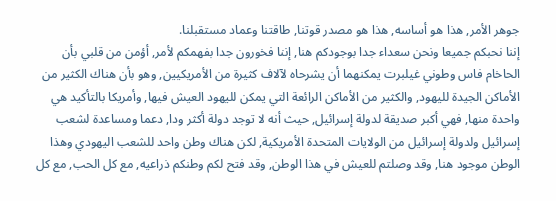جوهر الأمر, هذا هو أساسه, هذا هو مصدر قوتنا, طاقتنا وعماد مستقبلنا.
إننا نحبكم جميعا ونحن سعداء جدا بوجودكم هنا, إننا فخورون جدا بفهمكم لأمر, أؤمن من قلبي بأن الحاخام فاس وطوني غيلبرت يمكنهما أن يشرحاه لآلاف كثيرة من الأمريكيين, وهو بأن هناك الكثير من الأماكن الجيدة لليهود, والكثير من الأماكن الرائعة التي يمكن لليهود العيش فيها, وأمريكا بالتأكيد هي واحدة منها, فهي أكبر صديقة لدولة إسرائيل, حيث أنه لا توجد دولة أكثر ودا, دعما ومساعدة لشعب إسرائيل ولدولة إسرائيل من الولايات المتحدة الأمريكية, لكن هناك وطن واحد للشعب اليهودي وهذا الوطن موجود هنا, وقد وصلتم للعيش في هذا الوطن, وقد فتح لكم وطنكم ذراعيه, مع كل الحب, مع كل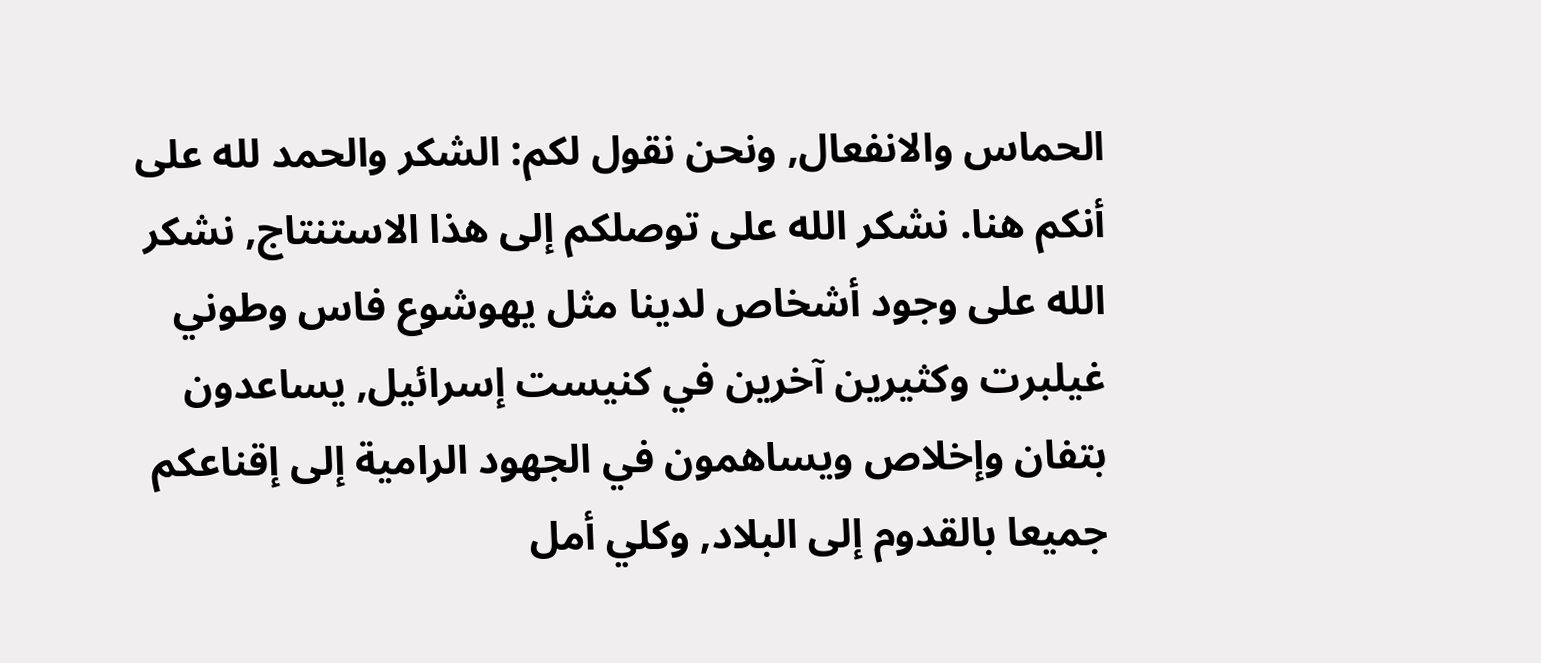الحماس والانفعال, ونحن نقول لكم: الشكر والحمد لله على أنكم هنا. نشكر الله على توصلكم إلى هذا الاستنتاج, نشكر الله على وجود أشخاص لدينا مثل يهوشوع فاس وطوني غيلبرت وكثيرين آخرين في كنيست إسرائيل, يساعدون بتفان وإخلاص ويساهمون في الجهود الرامية إلى إقناعكم جميعا بالقدوم إلى البلاد, وكلي أمل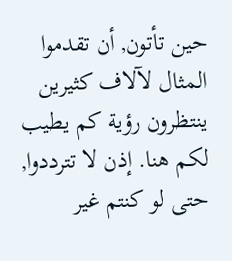حين تأتون, أن تقدموا المثال لآلاف كثيرين ينتظرون رؤية كم يطيب لكم هنا. إذن لا تترددوا, حتى لو كنتم غير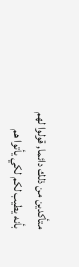متأكدين من ذلك دائما, قولوا لهم بأنه يطيب لكم لكي يأتوا هم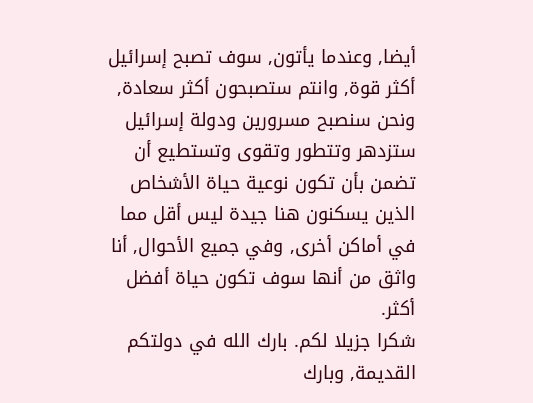أيضا, وعندما يأتون, سوف تصبح إسرائيل أكثر قوة, وانتم ستصبحون أكثر سعادة, ونحن سنصبح مسرورين ودولة إسرائيل ستزدهر وتتطور وتقوى وتستطيع أن تضمن بأن تكون نوعية حياة الأشخاص الذين يسكنون هنا جيدة ليس أقل مما في أماكن أخرى, وفي جميع الأحوال, أنا واثق من أنها سوف تكون حياة أفضل أكثر.
شكرا جزيلا لكم. بارك الله في دولتكم القديمة, وبارك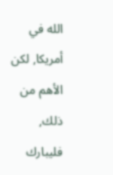الله في أمريكا, لكن الأهم من ذلك, فليبارك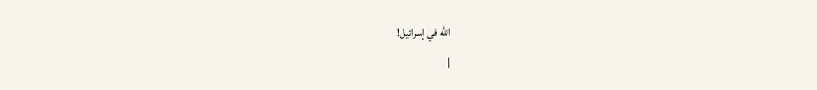الله في إسرائيل!
|